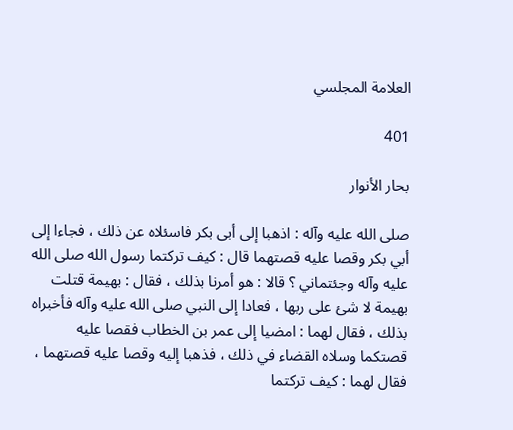العلامة المجلسي

401

بحار الأنوار

صلى الله عليه وآله : اذهبا إلى أبى بكر فاسئلاه عن ذلك ، فجاءا إلى أبي بكر وقصا عليه قصتهما قال : كيف تركتما رسول الله صلى الله عليه وآله وجئتماني ؟ قالا : هو أمرنا بذلك ، فقال : بهيمة قتلت بهيمة لا شئ على ربها ، فعادا إلى النبي صلى الله عليه وآله فأخبراه بذلك ، فقال لهما : امضيا إلى عمر بن الخطاب فقصا عليه قصتكما وسلاه القضاء في ذلك ، فذهبا إليه وقصا عليه قصتهما ، فقال لهما : كيف تركتما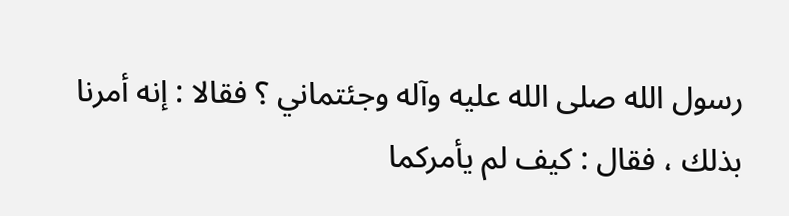رسول الله صلى الله عليه وآله وجئتماني ؟ فقالا : إنه أمرنا بذلك ، فقال : كيف لم يأمركما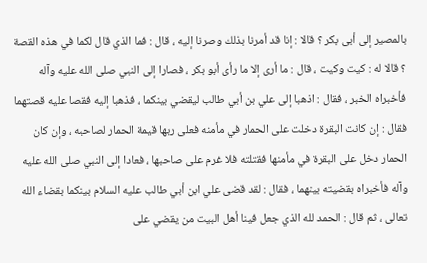بالمصير إلى أبى بكر ؟ قالا : إنا قد أمرنا بذلك وصرنا إليه ، قال : فما الذي قال لكما في هذه القصة ؟ قالا له : كيت وكيت ، قال : ما أرى إلا ما رأى أبو بكر ، فصارا إلى النبي صلى الله عليه وآله فأخبراه الخبر ، فقال : اذهبا إلى علي بن أبي طالب ليقضي بينكما ، فذهبا إليه فقصا عليه قصتهما فقال : إن كانت البقرة دخلت على الحمار في مأمنه فعلى ربها قيمة الحمار لصاحبه ، وإن كان الحمار دخل على البقرة في مأمنها فقتلته فلا غرم على صاحبها ، فعادا إلى النبي صلى الله عليه وآله فأخبراه بقضيته بينهما ، فقال : لقد قضى علي ابن أبي طالب عليه السلام بينكما بقضاء الله تعالى ، ثم قال : الحمد لله الذي جعل فينا أهل البيت من يقضي على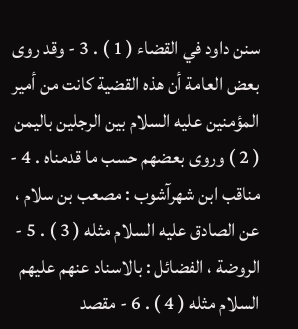سنن داود في القضاء ( 1 ) . 3 - وقد روى بعض العامة أن هذه القضية كانت من أمير المؤمنين عليه السلام بين الرجلين باليمن ( 2 ) وروى بعضهم حسب ما قدمناه . 4 - مناقب ابن شهرآشوب : مصعب بن سلام ، عن الصادق عليه السلام مثله ( 3 ) . 5 - الروضة ، الفضائل : بالاسناد عنهم عليهم السلام مثله ( 4 ) . 6 - مقصد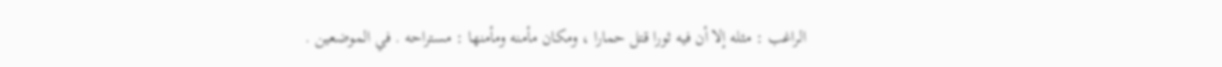الراغب : مثله إلا أن فيه ثورا قتل حمارا ، ومكان مأمنه ومأمنها : مستراحه . في الموضعين .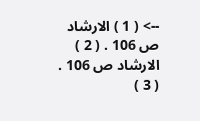--> ( 1 ) الارشاد ص 106 . ( 2 ) الارشاد ص 106 . ( 3 )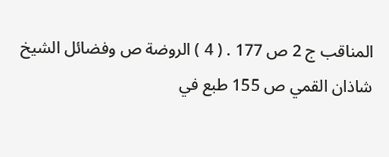المناقب ج 2 ص 177 . ( 4 ) الروضة ص وفضائل الشيخ شاذان القمي ص 155 طبع في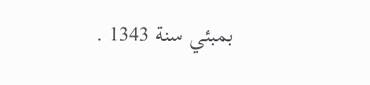بمبئي سنة 1343 .